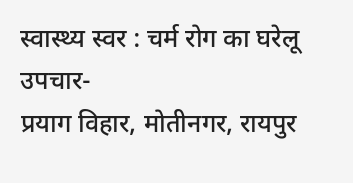स्वास्थ्य स्वर : चर्म रोग का घरेलू उपचार-
प्रयाग विहार, मोतीनगर, रायपुर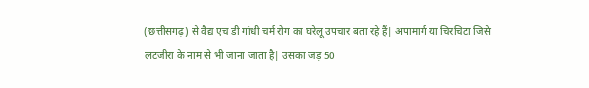(छत्तीसगढ़) से वैद्य एच डी गांधी चर्म रोग का घरेलू उपचार बता रहे हैं| अपामार्ग या चिरचिटा जिसे लटजीरा के नाम से भी जाना जाता है| उसका जड़ 50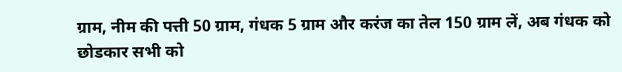ग्राम, नीम की पत्ती 50 ग्राम, गंधक 5 ग्राम और करंज का तेल 150 ग्राम लें, अब गंधक को छोडकार सभी को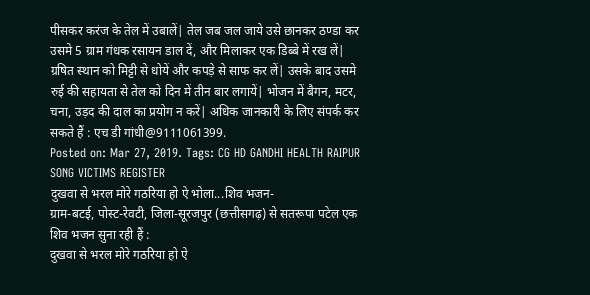पीसकर करंज के तेल में उबालें| तेल जब जल जाये उसे छानकर ठण्डा कर उसमे 5 ग्राम गंधक रसायन डाल दें, और मिलाकर एक डिब्बे में रख लें| ग्रषित स्थान को मिट्टी से धोयें और कपड़े से साफ कर लें| उसके बाद उसमे रुई की सहायता से तेल को दिन में तीन बार लगायें| भोजन में बैगन, मटर, चना, उड़द की दाल का प्रयोग न करें| अधिक जानकारी के लिए संपर्क कर सकते हैं : एच डी गांधी@9111061399.
Posted on: Mar 27, 2019. Tags: CG HD GANDHI HEALTH RAIPUR SONG VICTIMS REGISTER
दुखवा से भरल मोरे गठरिया हो ऐ भोला...शिव भजन-
ग्राम-बटई, पोस्ट-रेवटी, जिला-सूरजपुर (छत्तीसगढ़) से सतरूपा पटेल एक शिव भजन सुना रही हैं :
दुखवा से भरल मोरे गठरिया हो ऐ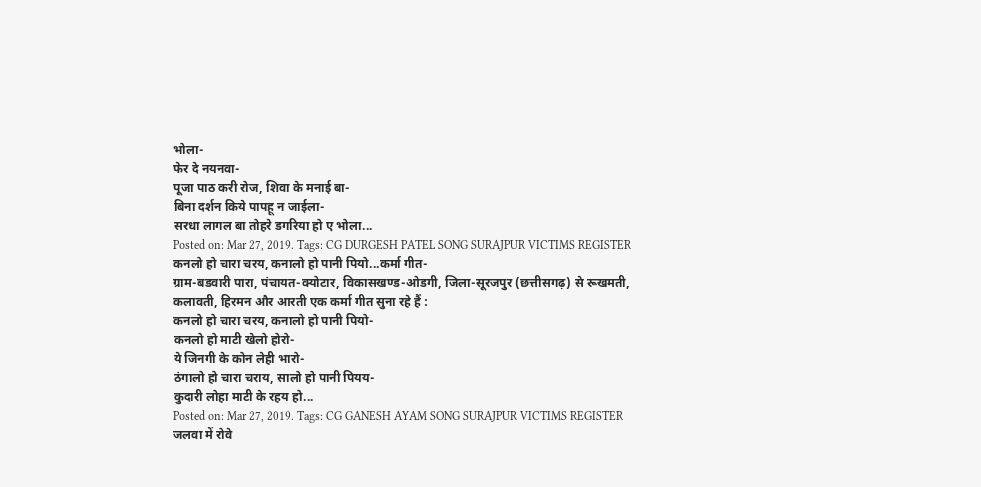भोला-
फेर दे नयनवा-
पूजा पाठ करी रोज, शिवा के मनाई बा-
बिना दर्शन किये पापहू न जाईला-
सरधा लागल बा तोहरे डगरिया हो ए भोला...
Posted on: Mar 27, 2019. Tags: CG DURGESH PATEL SONG SURAJPUR VICTIMS REGISTER
कनलो हो चारा चरय, कनालो हो पानी पियो...कर्मा गीत-
ग्राम-बडवारी पारा, पंचायत-क्योटार, विकासखण्ड-ओडगी, जिला-सूरजपुर (छत्तीसगढ़) से रूखमती, कलावती, हिरमन और आरती एक कर्मा गीत सुना रहे हैं :
कनलो हो चारा चरय, कनालो हो पानी पियो-
कनलो हो माटी खेलो होरो-
ये जिनगी के कोन लेही भारो-
ठंगालो हो चारा चराय, सालो हो पानी पियय-
कुदारी लोहा माटी के रहय हो...
Posted on: Mar 27, 2019. Tags: CG GANESH AYAM SONG SURAJPUR VICTIMS REGISTER
जलवा में रोवे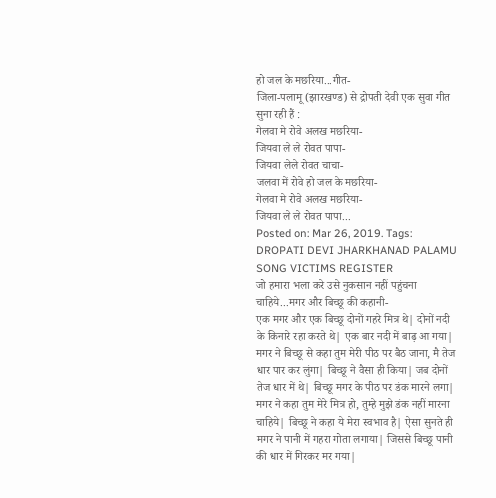हो जल के मछरिया...गीत-
जिला-पलामू (झारखण्ड) से द्रोपती देवी एक सुवा गीत सुना रही हैं :
गेलवा मे रोवे अलख मछरिया-
जियवा ले ले रोवत पापा-
जियवा लेले रोवत चाचा-
जलवा में रोवे हो जल के मछरिया-
गेलवा मे रोवे अलख मछरिया-
जियवा ले ले रोवत पापा...
Posted on: Mar 26, 2019. Tags: DROPATI DEVI JHARKHANAD PALAMU SONG VICTIMS REGISTER
जो हमारा भला करे उसे नुकसान नहीं पहुंचना चाहिये...मगर और बिच्छू की कहानी-
एक मगर और एक बिच्छू दोनों गहरे मित्र थे| दोनों नदी के किनारे रहा करते थे| एक बार नदी में बाढ़ आ गया| मगर ने बिच्छू से कहा तुम मेरी पीठ पर बैठ जाना, मै तेज धार पार कर लुंगा| बिच्छू ने वैसा ही किया| जब दोनों तेज धार में थे| बिच्छू मगर के पीठ पर डंक मारने लगा| मगर ने कहा तुम मेरे मित्र हो, तुम्हे मुझे डंक नहीं मारना चाहिये| बिच्छू ने कहा ये मेरा स्वभाव है| ऐसा सुनते ही मगर ने पानी में गहरा गोता लगाया| जिससे बिच्छू पानी की धार में गिरकर मर गया|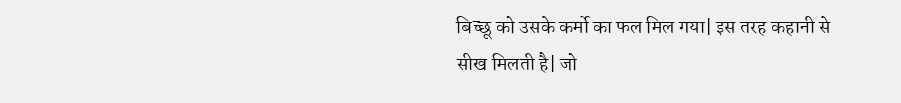बिच्छू को उसके कर्मो का फल मिल गया| इस तरह कहानी से सीख मिलती है| जो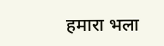हमारा भला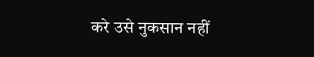करे उसे नुकसान नहीं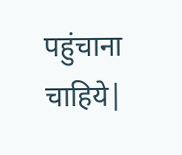पहुंचाना चाहिये|